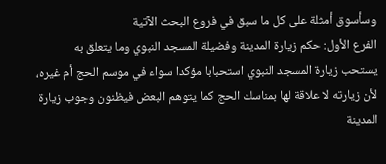وسأسوق أمثلة على كل ما سبق في فروع البحث الآتية
الفرع الأول: حكم زيارة المدينة وفضيلة المسجد النبوي وما يتعلق به
يستحب زيارة المسجد النبوي استحبابا مؤكدا سواء في موسم الحج أم غيره، لأن زيارته لا علاقة لها بمناسك الحج كما يتوهم البعض فيظنون وجوب زيارة المدينة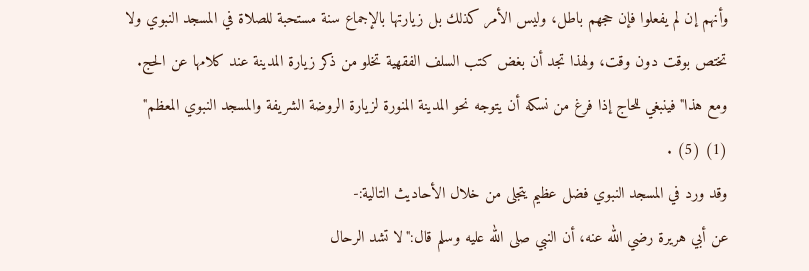وأنهم إن لم يفعلوا فإن حجهم باطل، وليس الأمر كذلك بل زيارتها بالإجماع سنة مستحبة للصلاة في المسجد النبوي ولا تختص بوقت دون وقت، ولهذا تجد أن بغض كتب السلف الفقهية تخلو من ذكر زيارة المدينة عند كلامها عن الحج. ومع هذا"فينبغي للحاج إذا فرغ من نسكه أن يتوجه نحو المدينة المنورة لزيارة الروضة الشريفة والمسجد النبوي المعظم" (1) (5) .
وقد ورد في المسجد النبوي فضل عظيم يتجلى من خلال الأحاديث التالية:-
عن أبي هريرة رضي الله عنه، أن النبي صلى الله عليه وسلم قال:"لا تشد الرحال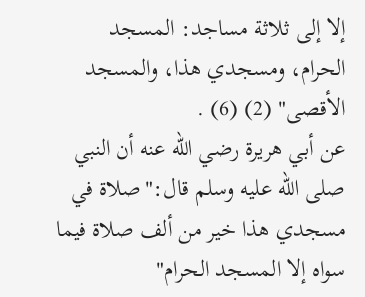إلا إلى ثلاثة مساجد: المسجد الحرام، ومسجدي هذا، والمسجد الأقصى" (2) (6) .
عن أبي هريرة رضي الله عنه أن النبي صلى الله عليه وسلم قال:"صلاة في مسجدي هذا خير من ألف صلاة فيما سواه إلا المسجد الحرام"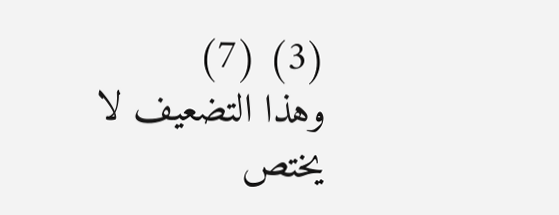(3) (7)
وهذا التضعيف لا يختص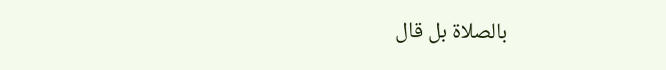بالصلاة بل قال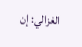الغزالي: إن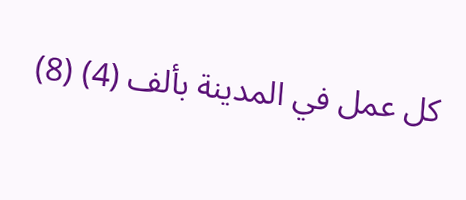كل عمل في المدينة بألف (4) (8)